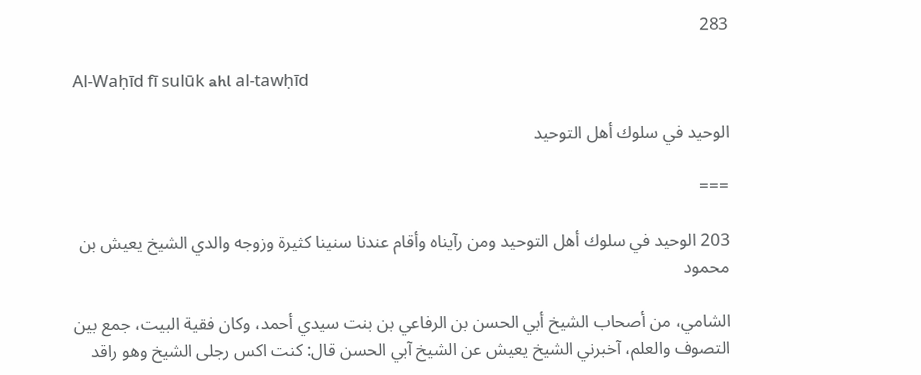283

Al-Waḥīd fī sulūk ahl al-tawḥīd

الوحيد في سلوك أهل التوحيد

===

203 الوحيد في سلوك أهل التوحيد ومن رآيناه وأقام عندنا سنينا كثيرة وزوجه والدي الشيخ يعيش بن محمود

الشامي، من أصحاب الشيخ أبي الحسن بن الرفاعي بن بنت سيدي أحمد، وكان فقية البيت، جمع بين التصوف والعلم، آخبرني الشيخ يعيش عن الشيخ آبي الحسن قال: كنت اكس رجلى الشيخ وهو راقد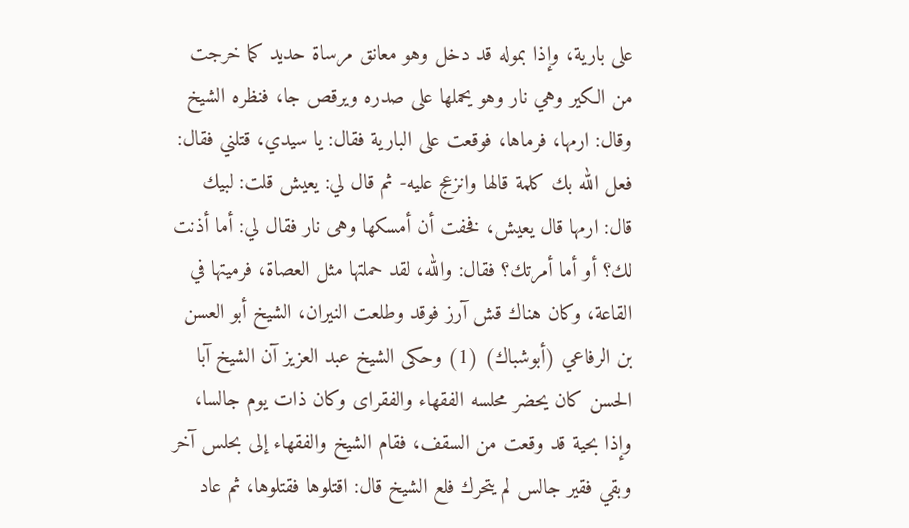على بارية، وإذا بموله قد دخل وهو معانق مرساة حديد كما خرجت من الكير وهي نار وهو يحملها على صدره ويرقص جا، فنظره الشيخ وقال: ارمها، فرماها، فوقعت على البارية فقال: يا سيدي، قتلني فقال: فعل الله بك كلمة قالها وانزعج عليه- ثم قال لي: يعيش قلت: لبيك قال: ارمها قال يعيش، فخفت أن أمسكها وهى نار فقال لي: أما أذنت لك؟ أو أما أمرتك؟ فقال: والله، لقد حملتها مثل العصاة، فرميتها في القاعة، وكان هناك قش آرز فوقد وطلعت النيران، الشيخ أبو العسن بن الرفاعي (أبوشباك) (1) وحكى الشيخ عبد العزيز آن الشيخ آبا الحسن كان يحضر محلسه الفقهاء والفقراى وكان ذات يوم جالسا، وإذا بحية قد وقعت من السقف، فقام الشيخ والفقهاء إلى بحلس آخر وبقي فقير جالس لم يتحرك فلع الشيخ قال: اقتلوها فقتلوها، ثم عاد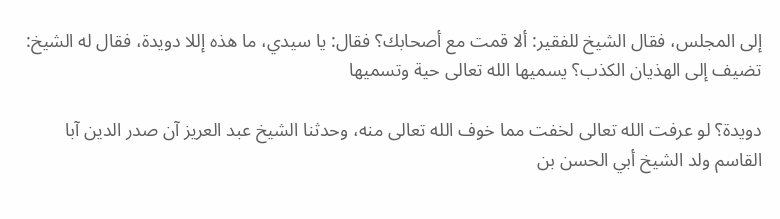إلى المجلس، فقال الشيخ للفقير: ألا قمت مع أصحابك؟ فقال: يا سيدي، ما هذه إللا دويدة، فقال له الشيخ: تضيف إلى الهذيان الكذب؟ يسميها الله تعالى حية وتسميها

دويدة؟ لو عرفت الله تعالى لخفت مما خوف الله تعالى منه، وحدثنا الشيخ عبد العريز آن صدر الدين آبا القاسم ولد الشيخ أبي الحسن بن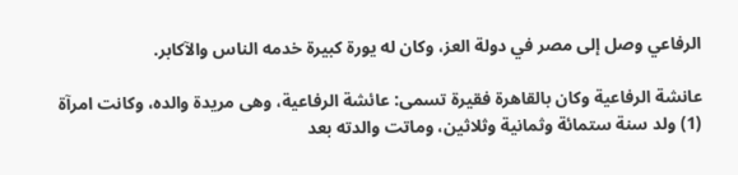الرفاعي وصل إلى مصر في دولة العز، وكان له يورة كبيرة خدمه الناس والآكابر.

عانشة الرفاعية وكان بالقاهرة فقيرة تسمى: عائشة الرفاعية، وهى مريدة والده، وكانت امرآة (1) ولد سنة ستمائة وثمانية وثلاثين، وماتت والدته بعد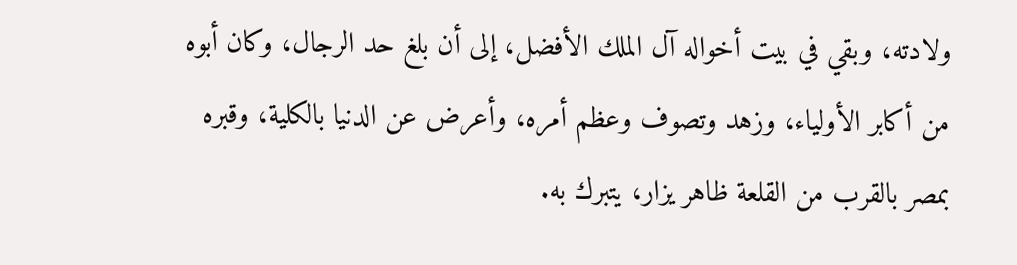ولادته، وبقي في بيت أخواله آل الملك الأفضل، إلى أن بلغ حد الرجال، وكان أبوه من أكابر الأولياء، وزهد وتصوف وعظم أمره، وأعرض عن الدنيا بالكلية، وقبره بمصر بالقرب من القلعة ظاهر يزار، يتبرك به.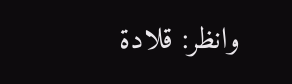وانظر: قلادة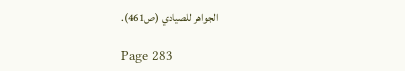الجواهر للصيادي (ص461).

Page 283